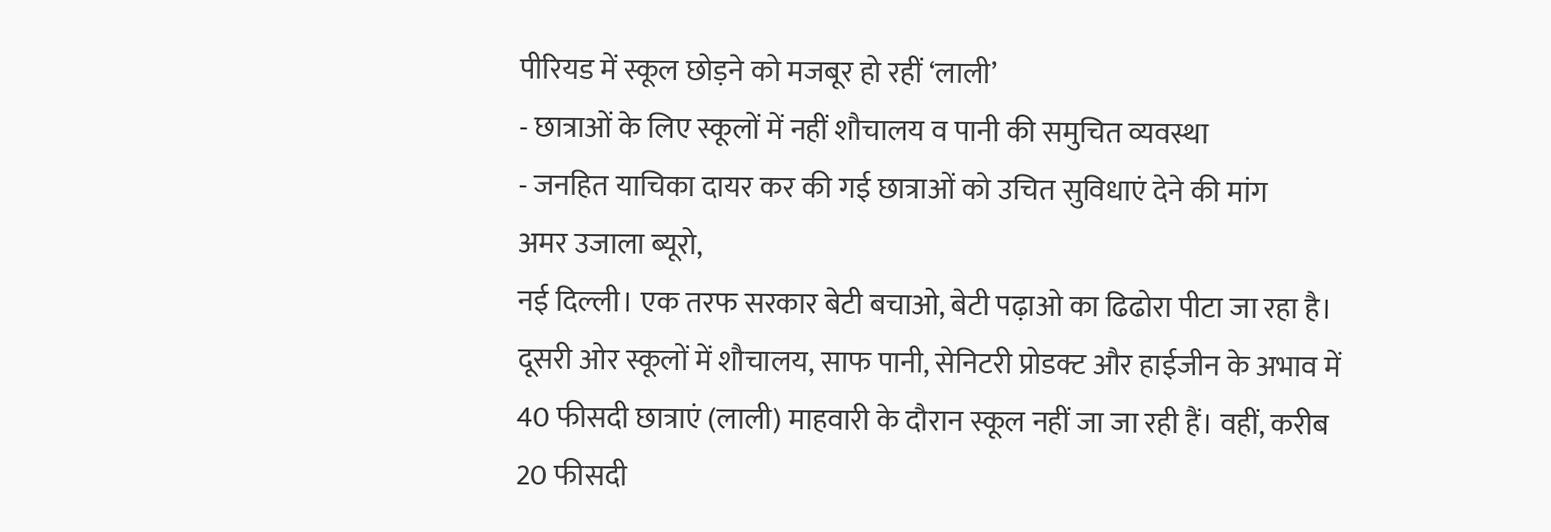पीरियड में स्कूल छोड़ने को मजबूर हो रहीं ‘लाली’
- छात्राओं के लिए स्कूलों में नहीं शौचालय व पानी की समुचित व्यवस्था
- जनहित याचिका दायर कर की गई छात्राओं को उचित सुविधाएं देने की मांग
अमर उजाला ब्यूरो,
नई दिल्ली। एक तरफ सरकार बेटी बचाओ, बेटी पढ़ाओ का ढिढोरा पीटा जा रहा है। दूसरी ओर स्कूलों में शौचालय, साफ पानी, सेनिटरी प्रोडक्ट और हाईजीन के अभाव में 40 फीसदी छात्राएं (लाली) माहवारी के दौरान स्कूल नहीं जा जा रही हैं। वहीं, करीब 20 फीसदी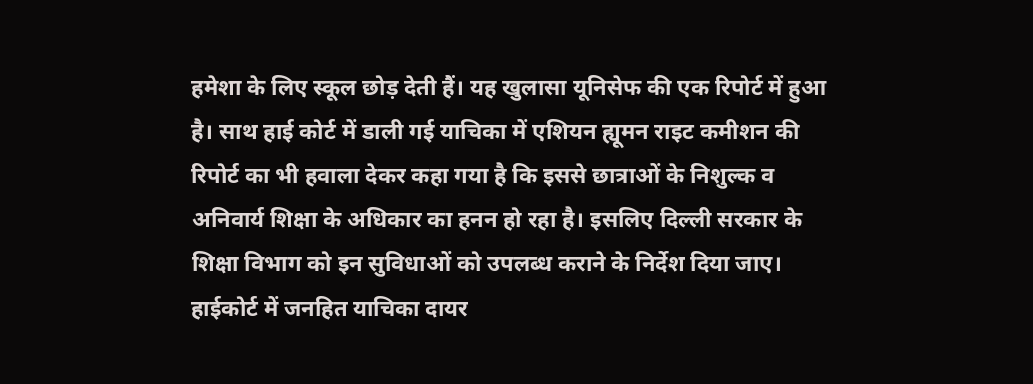हमेशा के लिए स्कूल छोड़ देती हैं। यह खुलासा यूनिसेफ की एक रिपोर्ट में हुआ है। साथ हाई कोर्ट में डाली गई याचिका में एशियन ह्यूमन राइट कमीशन की रिपोर्ट का भी हवाला देकर कहा गया है कि इससे छात्राओं के निशुल्क व अनिवार्य शिक्षा के अधिकार का हनन हो रहा है। इसलिए दिल्ली सरकार के शिक्षा विभाग को इन सुविधाओं को उपलब्ध कराने के निर्देश दिया जाए।
हाईकोर्ट में जनहित याचिका दायर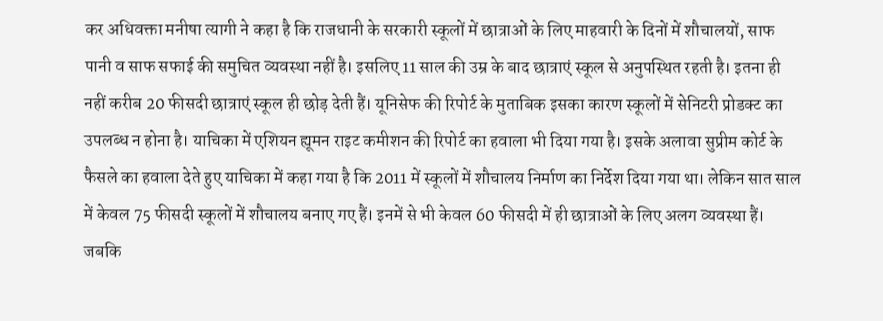कर अधिवक्ता मनीषा त्यागी ने कहा है कि राजधानी के सरकारी स्कूलों में छात्राओं के लिए माहवारी के दिनों में शौचालयों, साफ पानी व साफ सफाई की समुचित व्यवस्था नहीं है। इसलिए 11 साल की उम्र के बाद छात्राएं स्कूल से अनुपस्थित रहती है। इतना ही नहीं करीब 20 फीसदी छात्राएं स्कूल ही छोड़ देती हैं। यूनिसेफ की रिपोर्ट के मुताबिक इसका कारण स्कूलों में सेनिटरी प्रोडक्ट का उपलब्ध न होना है। याचिका में एशियन ह्यूमन राइट कमीशन की रिपोर्ट का हवाला भी दिया गया है। इसके अलावा सुप्रीम कोर्ट के फैसले का हवाला देते हुए याचिका में कहा गया है कि 2011 में स्कूलों में शौचालय निर्माण का निर्देश दिया गया था। लेकिन सात साल में केवल 75 फीसदी स्कूलों में शौचालय बनाए गए हैं। इनमें से भी केवल 60 फीसदी में ही छात्राओं के लिए अलग व्यवस्था हैं। जबकि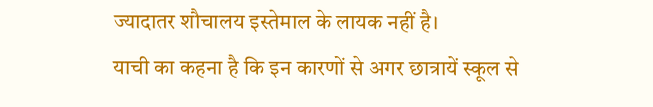ज्यादातर शौचालय इस्तेमाल के लायक नहीं है।
याची का कहना है कि इन कारणों से अगर छात्रायें स्कूल से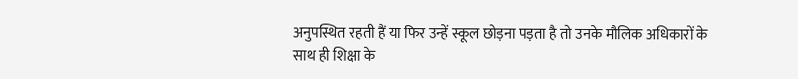अनुपस्थित रहती हैं या फिर उन्हें स्कूल छोड़ना पड़ता है तो उनके मौलिक अधिकारों के साथ ही शिक्षा के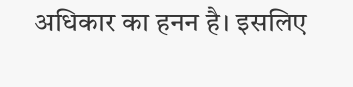अधिकार का हनन है। इसलिए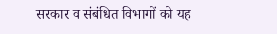सरकार व संबंधित विभागों को यह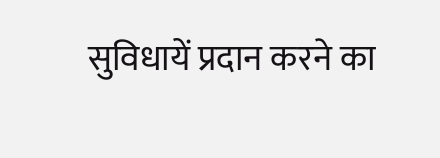सुविधायें प्रदान करने का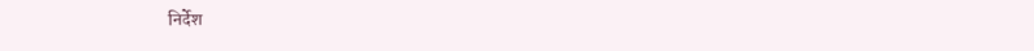निर्देश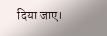दिया जाए।